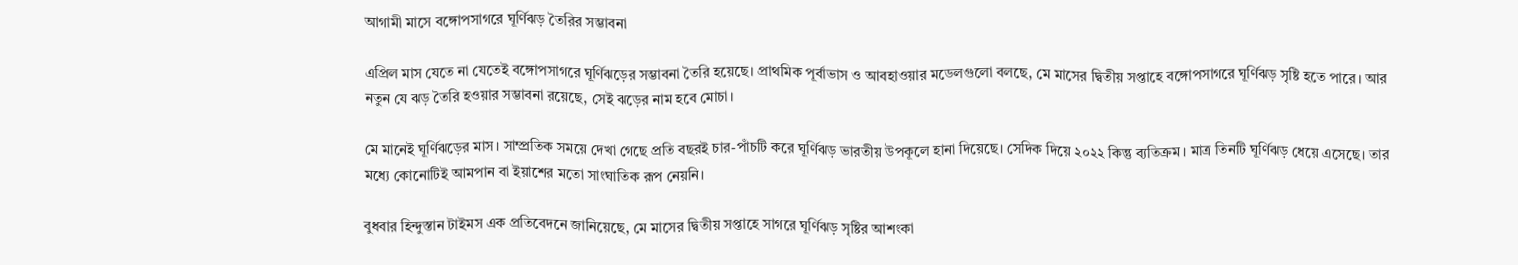আগামী মাসে বঙ্গোপসাগরে ঘূর্ণিঝড় তৈরির সম্ভাবনা

এপ্রিল মাস যেতে না যেতেই বঙ্গোপসাগরে ঘূর্ণিঝড়ের সম্ভাবনা তৈরি হয়েছে। প্রাথমিক পূর্বাভাস ও আবহাওয়ার মডেলগুলো বলছে, মে মাসের দ্বিতীয় সপ্তাহে বঙ্গোপসাগরে ঘূর্ণিঝড় সৃষ্টি হতে পারে। আর নতুন যে ঝড় তৈরি হওয়ার সম্ভাবনা রয়েছে, সেই ঝড়ের নাম হবে মোচা।

মে মানেই ঘূর্ণিঝড়ের মাস। সাম্প্রতিক সময়ে দেখা গেছে প্রতি বছরই চার-পাঁচটি করে ঘূর্ণিঝড় ভারতীয় উপকূলে হানা দিয়েছে। সেদিক দিয়ে ২০২২ কিন্তু ব্যতিক্রম। মাত্র তিনটি ঘূর্ণিঝড় ধেয়ে এসেছে। তার মধ্যে কোনোটিই আমপান বা ইয়াশের মতো সাংঘাতিক রূপ নেয়নি।

বুধবার হিন্দুস্তান টাইমস এক প্রতিবেদনে জানিয়েছে, মে মাসের দ্বিতীয় সপ্তাহে সাগরে ঘূর্ণিঝড় সৃষ্টির আশংকা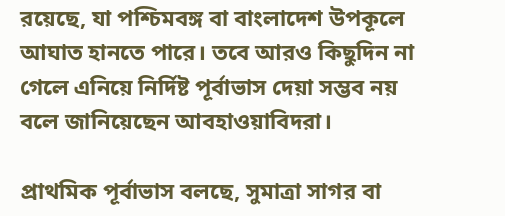রয়েছে, যা পশ্চিমবঙ্গ বা বাংলাদেশ উপকূলে আঘাত হানতে পারে। তবে আরও কিছুদিন না গেলে এনিয়ে নির্দিষ্ট পূর্বাভাস দেয়া সম্ভব নয় বলে জানিয়েছেন আবহাওয়াবিদরা।

প্রাথমিক পূর্বাভাস বলছে, সুমাত্রা সাগর বা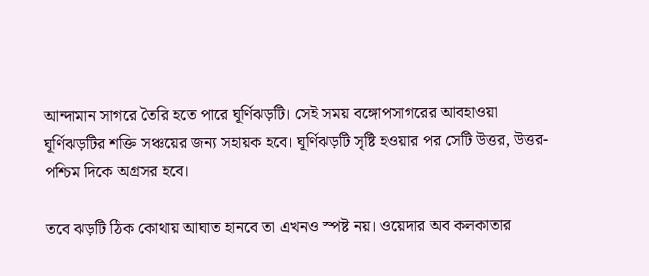আন্দামান সাগরে তৈরি হতে পারে ঘূর্ণিঝড়টি। সেই সময় বঙ্গোপসাগরের আবহাওয়া ঘূর্ণিঝড়টির শক্তি সঞ্চয়ের জন্য সহায়ক হবে। ঘূর্ণিঝড়টি সৃষ্টি হওয়ার পর সেটি উত্তর, উত্তর-পশ্চিম দিকে অগ্রসর হবে।

তবে ঝড়টি ঠিক কোথায় আঘাত হানবে তা এখনও স্পষ্ট নয়। ওয়েদার অব কলকাতার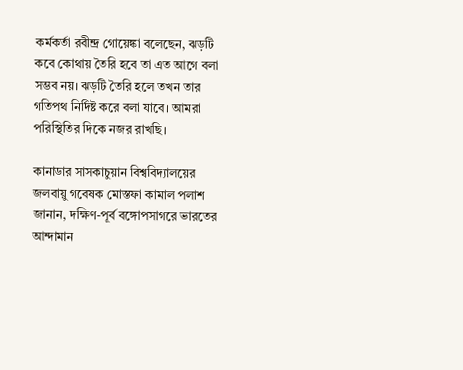কর্মকর্তা রবীন্দ্র গোয়েঙ্কা বলেছেন, ঝড়টি কবে কোথায় তৈরি হবে তা এত আগে বলা সম্ভব নয়। ঝড়টি তৈরি হলে তখন তার গতিপথ নির্দিষ্ট করে বলা যাবে। আমরা পরিস্থিতির দিকে নজর রাখছি।

কানাডার সাসকাচুয়ান বিশ্ববিদ্যালয়ের জলবায়ু গবেষক মোস্তফা কামাল পলাশ জানান, দক্ষিণ-পূর্ব বঙ্গোপসাগরে ভারতের আন্দামান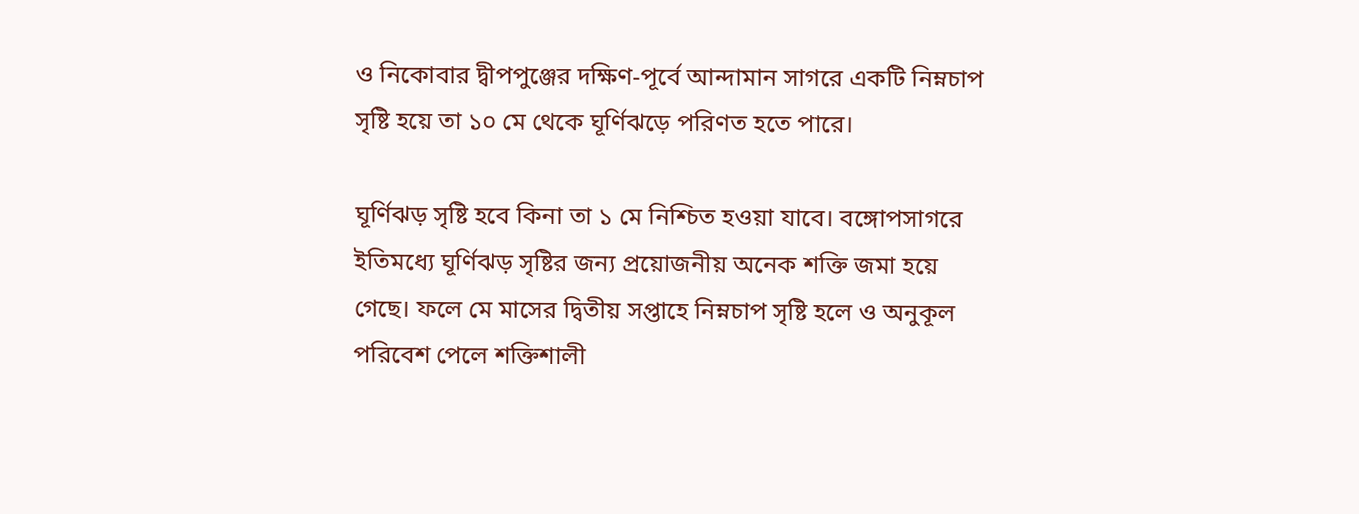ও নিকোবার দ্বীপপুঞ্জের দক্ষিণ-পূর্বে আন্দামান সাগরে একটি নিম্নচাপ সৃষ্টি হয়ে তা ১০ মে থেকে ঘূর্ণিঝড়ে পরিণত হতে পারে।

ঘূর্ণিঝড় সৃষ্টি হবে কিনা তা ১ মে নিশ্চিত হওয়া যাবে। বঙ্গোপসাগরে ইতিমধ্যে ঘূর্ণিঝড় সৃষ্টির জন্য প্রয়োজনীয় অনেক শক্তি জমা হয়ে গেছে। ফলে মে মাসের দ্বিতীয় সপ্তাহে নিম্নচাপ সৃষ্টি হলে ও অনুকূল পরিবেশ পেলে শক্তিশালী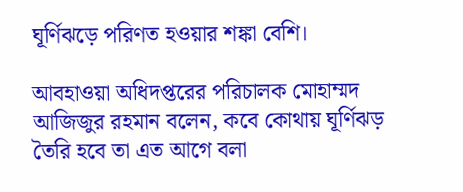ঘূর্ণিঝড়ে পরিণত হওয়ার শঙ্কা বেশি।

আবহাওয়া অধিদপ্তরের পরিচালক মোহাম্মদ আজিজুর রহমান বলেন, কবে কোথায় ঘূর্ণিঝড় তৈরি হবে তা এত আগে বলা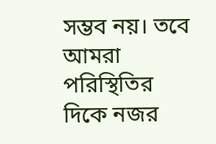সম্ভব নয়। তবে আমরা পরিস্থিতির দিকে নজর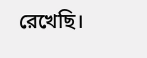রেখেছি।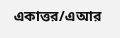একাত্তর/এআর